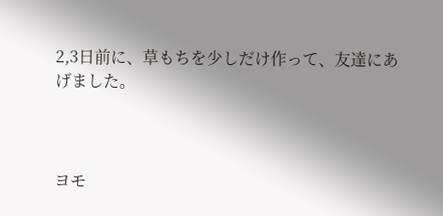2,3日前に、草もちを少しだけ作って、友達にあげました。



ヨモ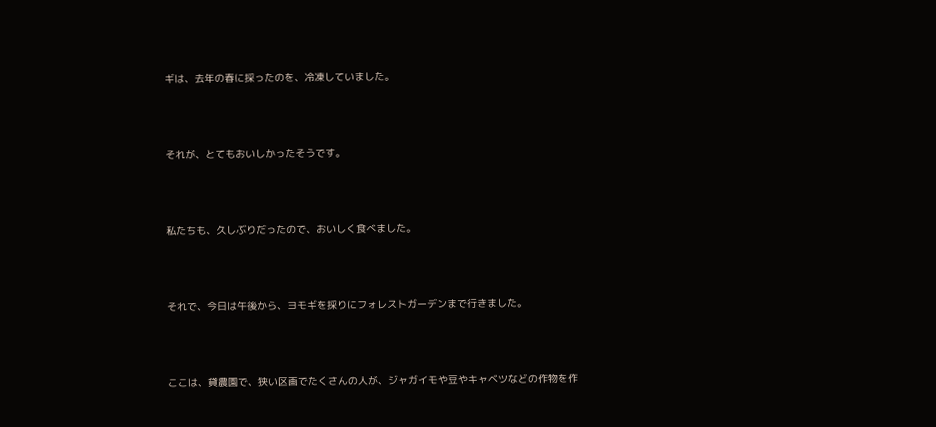ギは、去年の春に採ったのを、冷凍していました。



それが、とてもおいしかったそうです。



私たちも、久しぶりだったので、おいしく食べました。



それで、今日は午後から、ヨモギを採りにフォレストガーデンまで行きました。



ここは、貸農園で、狭い区画でたくさんの人が、ジャガイモや豆やキャベツなどの作物を作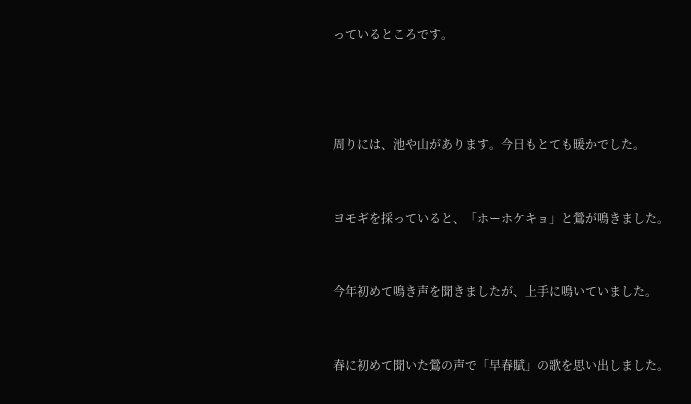っているところです。





周りには、池や山があります。今日もとても暖かでした。



ヨモギを採っていると、「ホーホケキョ」と鶯が鳴きました。



今年初めて鳴き声を聞きましたが、上手に鳴いていました。



春に初めて聞いた鶯の声で「早春賦」の歌を思い出しました。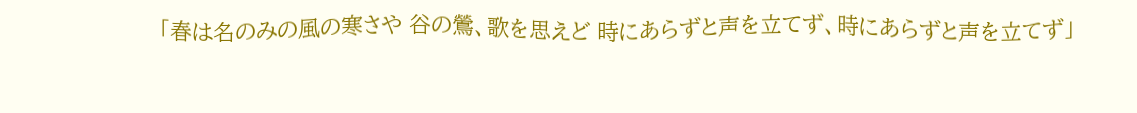「春は名のみの風の寒さや 谷の鶯、歌を思えど 時にあらずと声を立てず、時にあらずと声を立てず」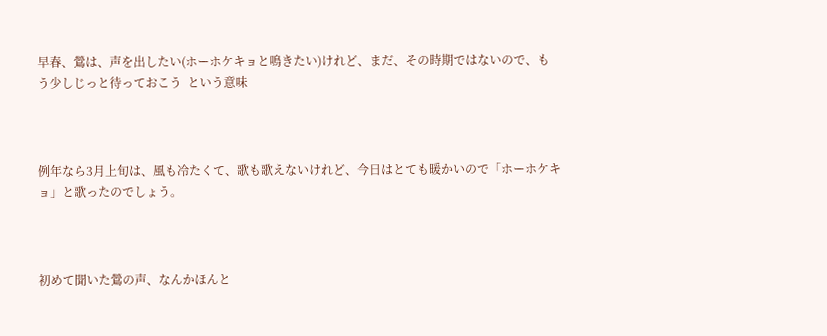早春、鶯は、声を出したい(ホーホケキョと鳴きたい)けれど、まだ、その時期ではないので、もう少しじっと待っておこう  という意味



例年なら3月上旬は、風も冷たくて、歌も歌えないけれど、今日はとても暖かいので「ホーホケキョ」と歌ったのでしょう。



初めて聞いた鶯の声、なんかほんと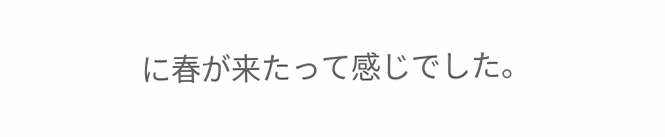に春が来たって感じでした。